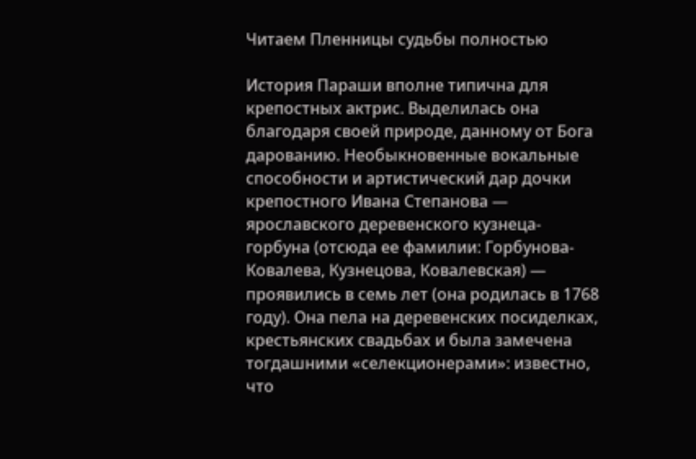Читаем Пленницы судьбы полностью

История Параши вполне типична для крепостных актрис. Выделилась она благодаря своей природе, данному от Бога дарованию. Необыкновенные вокальные способности и артистический дар дочки крепостного Ивана Степанова — ярославского деревенского кузнеца-горбуна (отсюда ее фамилии: Горбунова-Ковалева, Кузнецова, Ковалевская) — проявились в семь лет (она родилась в 1768 году). Она пела на деревенских посиделках, крестьянских свадьбах и была замечена тогдашними «селекционерами»: известно, что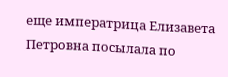еще императрица Елизавета Петровна посылала по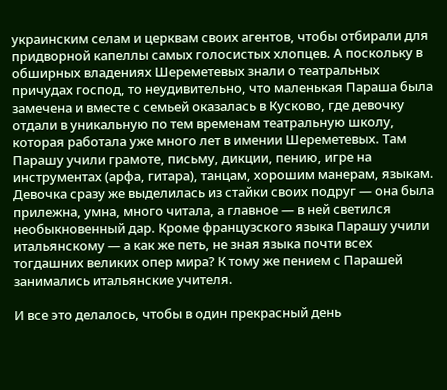украинским селам и церквам своих агентов, чтобы отбирали для придворной капеллы самых голосистых хлопцев. А поскольку в обширных владениях Шереметевых знали о театральных причудах господ, то неудивительно, что маленькая Параша была замечена и вместе с семьей оказалась в Кусково, где девочку отдали в уникальную по тем временам театральную школу, которая работала уже много лет в имении Шереметевых. Там Парашу учили грамоте, письму, дикции, пению, игре на инструментах (арфа, гитара), танцам, хорошим манерам, языкам. Девочка сразу же выделилась из стайки своих подруг — она была прилежна, умна, много читала, а главное — в ней светился необыкновенный дар. Кроме французского языка Парашу учили итальянскому — а как же петь, не зная языка почти всех тогдашних великих опер мира? К тому же пением с Парашей занимались итальянские учителя.

И все это делалось, чтобы в один прекрасный день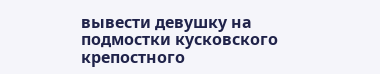вывести девушку на подмостки кусковского крепостного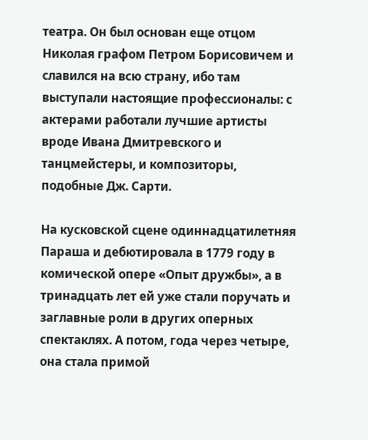театра. Он был основан еще отцом Николая графом Петром Борисовичем и славился на всю страну, ибо там выступали настоящие профессионалы: с актерами работали лучшие артисты вроде Ивана Дмитревского и танцмейстеры, и композиторы, подобные Дж. Сарти.

На кусковской сцене одиннадцатилетняя Параша и дебютировала в 1779 году в комической опере «Опыт дружбы», а в тринадцать лет ей уже стали поручать и заглавные роли в других оперных спектаклях. А потом, года через четыре, она стала примой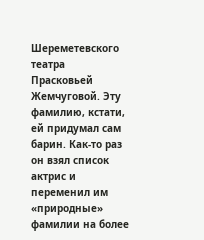Шереметевского театра Прасковьей Жемчуговой. Эту фамилию, кстати, ей придумал сам барин. Как-то раз он взял список актрис и переменил им «природные» фамилии на более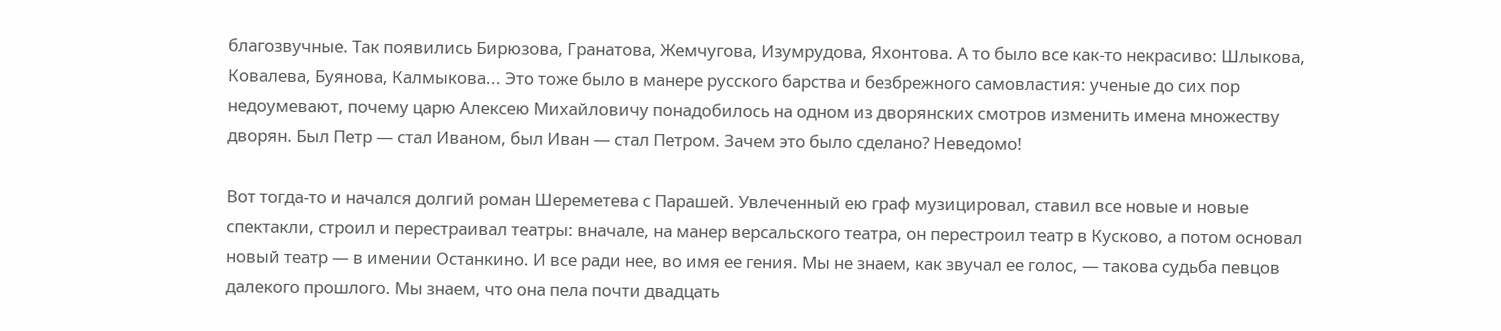благозвучные. Так появились Бирюзова, Гранатова, Жемчугова, Изумрудова, Яхонтова. А то было все как-то некрасиво: Шлыкова, Ковалева, Буянова, Калмыкова... Это тоже было в манере русского барства и безбрежного самовластия: ученые до сих пор недоумевают, почему царю Алексею Михайловичу понадобилось на одном из дворянских смотров изменить имена множеству дворян. Был Петр — стал Иваном, был Иван — стал Петром. Зачем это было сделано? Неведомо!

Вот тогда-то и начался долгий роман Шереметева с Парашей. Увлеченный ею граф музицировал, ставил все новые и новые спектакли, строил и перестраивал театры: вначале, на манер версальского театра, он перестроил театр в Кусково, а потом основал новый театр — в имении Останкино. И все ради нее, во имя ее гения. Мы не знаем, как звучал ее голос, — такова судьба певцов далекого прошлого. Мы знаем, что она пела почти двадцать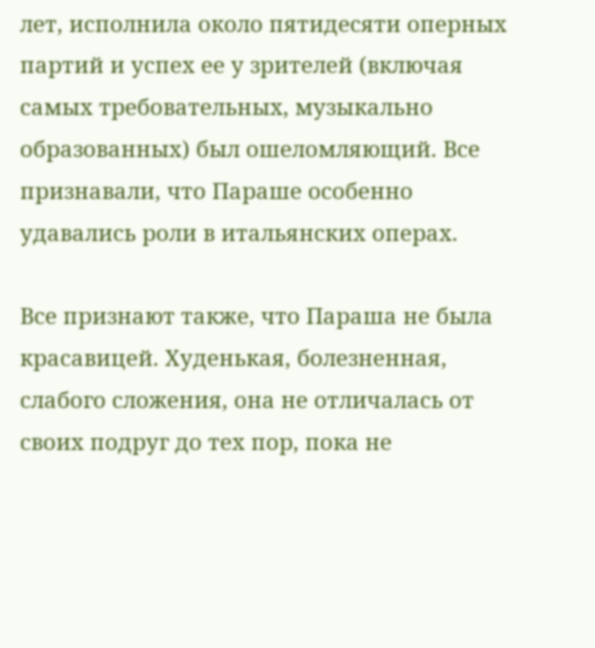лет, исполнила около пятидесяти оперных партий и успех ее у зрителей (включая самых требовательных, музыкально образованных) был ошеломляющий. Все признавали, что Параше особенно удавались роли в итальянских операх.

Все признают также, что Параша не была красавицей. Худенькая, болезненная, слабого сложения, она не отличалась от своих подруг до тех пор, пока не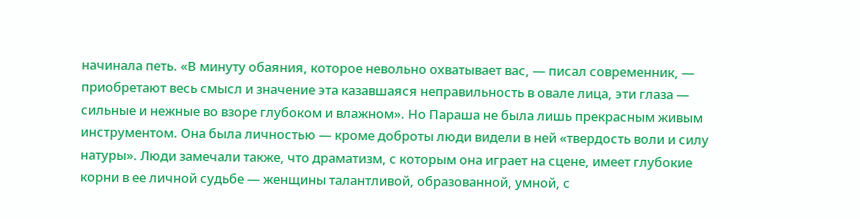начинала петь. «В минуту обаяния, которое невольно охватывает вас, — писал современник, — приобретают весь смысл и значение эта казавшаяся неправильность в овале лица, эти глаза — сильные и нежные во взоре глубоком и влажном». Но Параша не была лишь прекрасным живым инструментом. Она была личностью — кроме доброты люди видели в ней «твердость воли и силу натуры». Люди замечали также, что драматизм, с которым она играет на сцене, имеет глубокие корни в ее личной судьбе — женщины талантливой, образованной, умной, с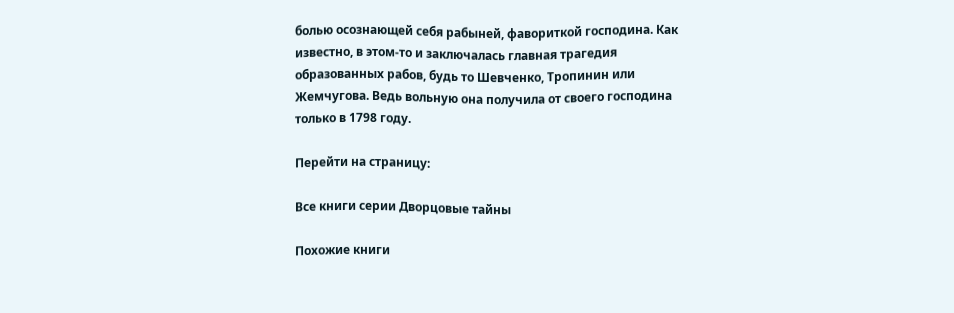болью осознающей себя рабыней, фавориткой господина. Как известно, в этом-то и заключалась главная трагедия образованных рабов, будь то Шевченко, Тропинин или Жемчугова. Ведь вольную она получила от своего господина только в 1798 году.

Перейти на страницу:

Все книги серии Дворцовые тайны

Похожие книги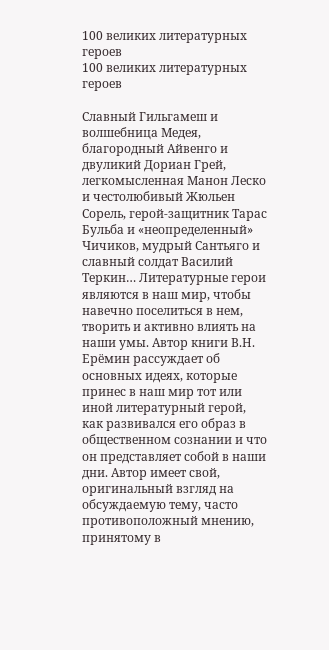100 великих литературных героев
100 великих литературных героев

Славный Гильгамеш и волшебница Медея, благородный Айвенго и двуликий Дориан Грей, легкомысленная Манон Леско и честолюбивый Жюльен Сорель, герой-защитник Тарас Бульба и «неопределенный» Чичиков, мудрый Сантьяго и славный солдат Василий Теркин… Литературные герои являются в наш мир, чтобы навечно поселиться в нем, творить и активно влиять на наши умы. Автор книги В.Н. Ерёмин рассуждает об основных идеях, которые принес в наш мир тот или иной литературный герой, как развивался его образ в общественном сознании и что он представляет собой в наши дни. Автор имеет свой, оригинальный взгляд на обсуждаемую тему, часто противоположный мнению, принятому в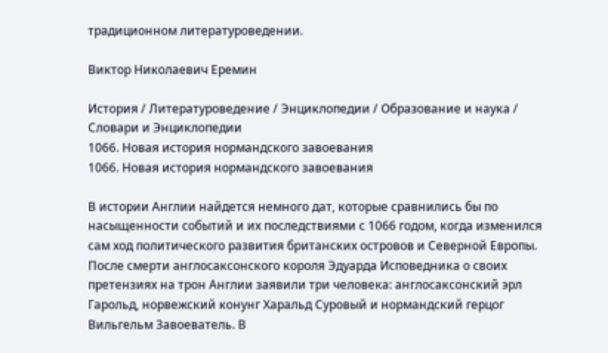традиционном литературоведении.

Виктор Николаевич Еремин

История / Литературоведение / Энциклопедии / Образование и наука / Словари и Энциклопедии
1066. Новая история нормандского завоевания
1066. Новая история нормандского завоевания

В истории Англии найдется немного дат, которые сравнились бы по насыщенности событий и их последствиями с 1066 годом, когда изменился сам ход политического развития британских островов и Северной Европы. После смерти англосаксонского короля Эдуарда Исповедника о своих претензиях на трон Англии заявили три человека: англосаксонский эрл Гарольд, норвежский конунг Харальд Суровый и нормандский герцог Вильгельм Завоеватель. В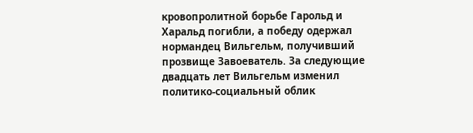кровопролитной борьбе Гарольд и Харальд погибли, а победу одержал нормандец Вильгельм, получивший прозвище Завоеватель. За следующие двадцать лет Вильгельм изменил политико-социальный облик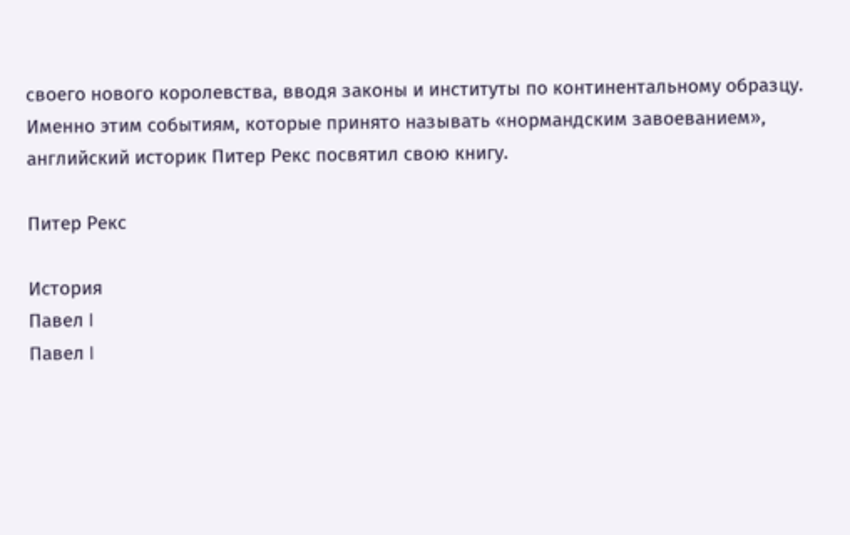своего нового королевства, вводя законы и институты по континентальному образцу. Именно этим событиям, которые принято называть «нормандским завоеванием», английский историк Питер Рекс посвятил свою книгу.

Питер Рекс

История
Павел I
Павел I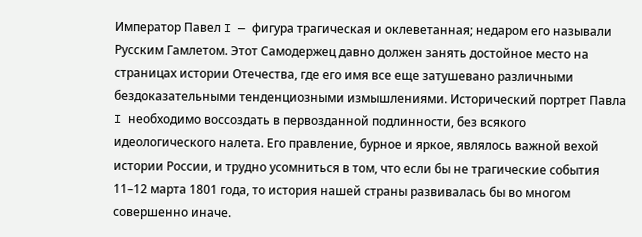Император Павел I — фигура трагическая и оклеветанная; недаром его называли Русским Гамлетом. Этот Самодержец давно должен занять достойное место на страницах истории Отечества, где его имя все еще затушевано различными бездоказательными тенденциозными измышлениями. Исторический портрет Павла I необходимо воссоздать в первозданной подлинности, без всякого идеологического налета. Его правление, бурное и яркое, являлось важной вехой истории России, и трудно усомниться в том, что если бы не трагические события 11–12 марта 1801 года, то история нашей страны развивалась бы во многом совершенно иначе.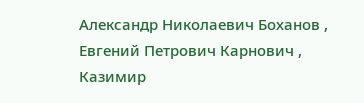Александр Николаевич Боханов , Евгений Петрович Карнович , Казимир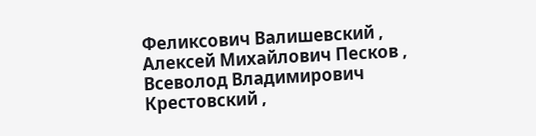Феликсович Валишевский , Алексей Михайлович Песков , Всеволод Владимирович Крестовский ,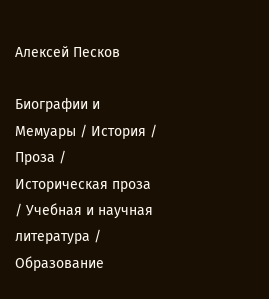Алексей Песков

Биографии и Мемуары / История / Проза / Историческая проза / Учебная и научная литература / Образование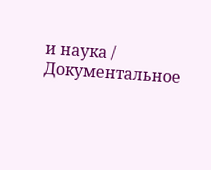и наука / Документальное